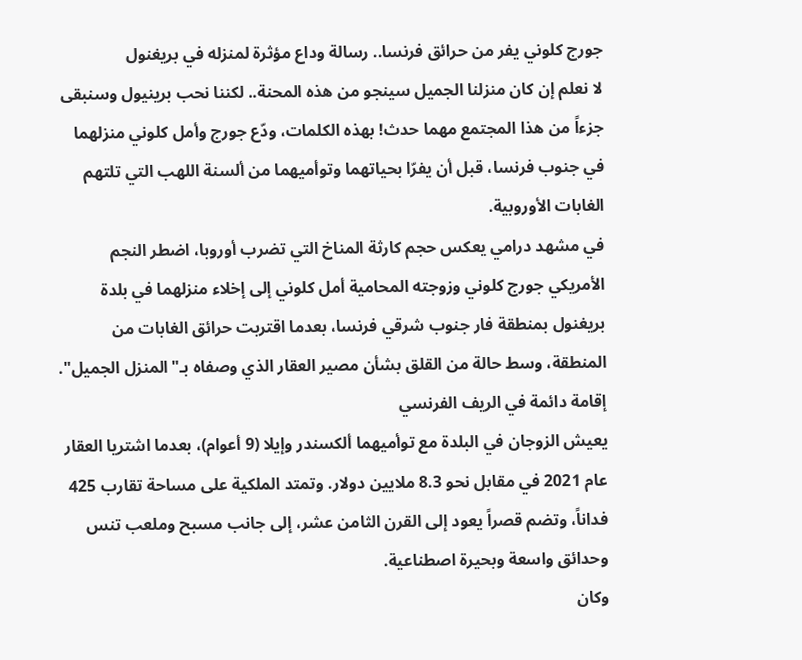جورج كلوني يفر من حرائق فرنسا.. رسالة وداع مؤثرة لمنزله في بريغنول
لا نعلم إن كان منزلنا الجميل سينجو من هذه المحنة.. لكننا نحب برينيول وسنبقى جزءاً من هذا المجتمع مهما حدث! بهذه الكلمات، ودّع جورج وأمل كلوني منزلهما في جنوب فرنسا، قبل أن يفرّا بحياتهما وتوأميهما من ألسنة اللهب التي تلتهم الغابات الأوروبية.
في مشهد درامي يعكس حجم كارثة المناخ التي تضرب أوروبا، اضطر النجم الأمريكي جورج كلوني وزوجته المحامية أمل كلوني إلى إخلاء منزلهما في بلدة بريغنول بمنطقة فار جنوب شرقي فرنسا، بعدما اقتربت حرائق الغابات من المنطقة، وسط حالة من القلق بشأن مصير العقار الذي وصفاه بـ"المنزل الجميل".
إقامة دائمة في الريف الفرنسي
يعيش الزوجان في البلدة مع توأميهما ألكسندر وإيلا (9 أعوام)، بعدما اشتريا العقار عام 2021 في مقابل نحو 8.3 ملايين دولار. وتمتد الملكية على مساحة تقارب 425 فداناً، وتضم قصراً يعود إلى القرن الثامن عشر، إلى جانب مسبح وملعب تنس وحدائق واسعة وبحيرة اصطناعية.
وكان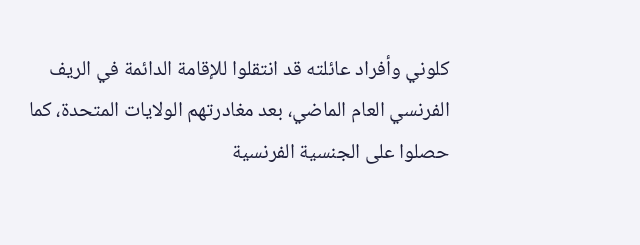كلوني وأفراد عائلته قد انتقلوا للإقامة الدائمة في الريف الفرنسي العام الماضي، بعد مغادرتهم الولايات المتحدة، كما حصلوا على الجنسية الفرنسية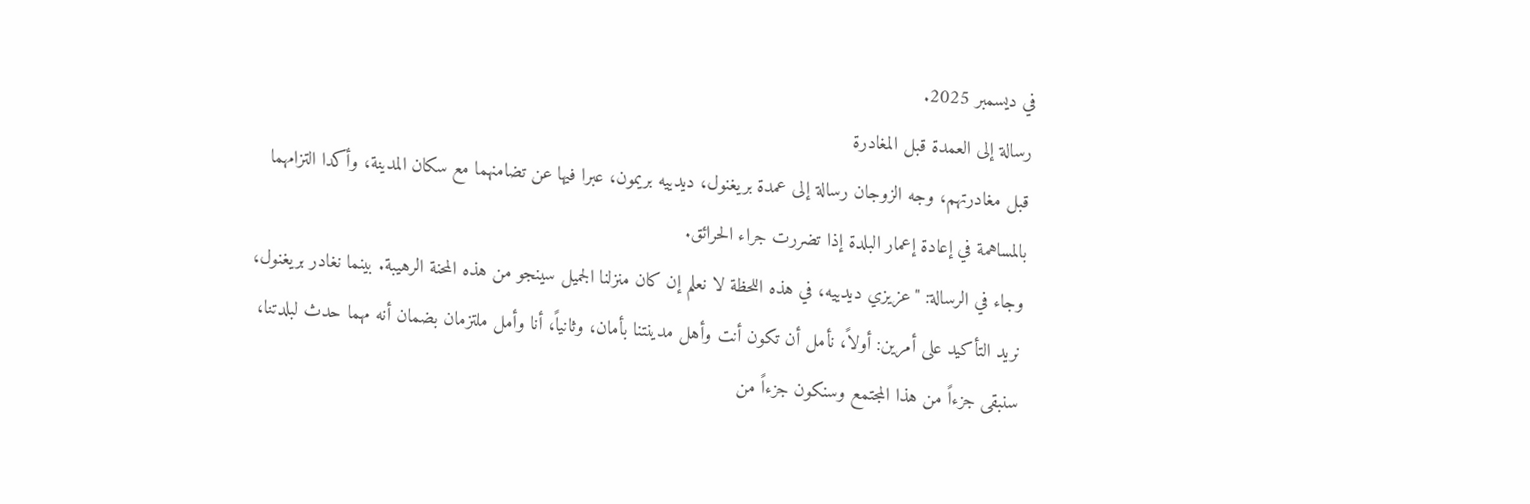في ديسمبر 2025.
رسالة إلى العمدة قبل المغادرة
قبل مغادرتهم، وجه الزوجان رسالة إلى عمدة بريغنول، ديدييه بريمون، عبرا فيها عن تضامنهما مع سكان المدينة، وأكدا التزامهما بالمساهمة في إعادة إعمار البلدة إذا تضررت جراء الحرائق.
وجاء في الرسالة: "عزيزي ديدييه، في هذه اللحظة لا نعلم إن كان منزلنا الجميل سينجو من هذه المحنة الرهيبة. بينما نغادر بريغنول، نريد التأكيد على أمرين: أولاً، نأمل أن تكون أنت وأهل مدينتنا بأمان، وثانياً، أنا وأمل ملتزمان بضمان أنه مهما حدث لبلدتنا، سنبقى جزءاً من هذا المجتمع وسنكون جزءاً من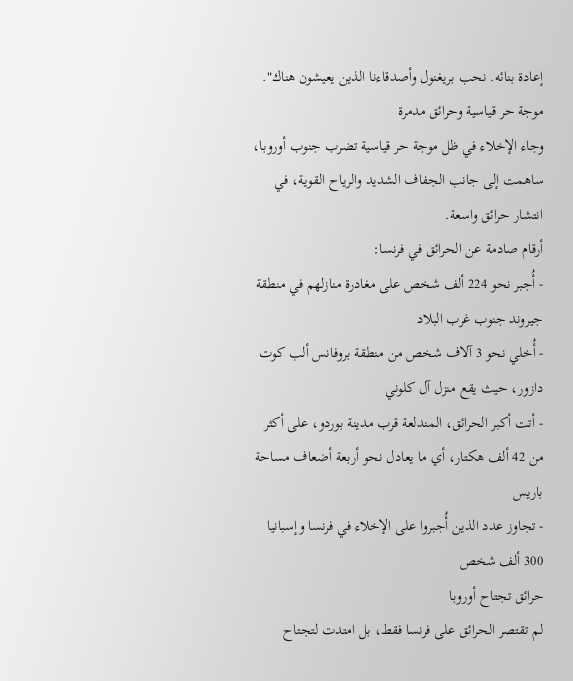إعادة بنائه. نحب بريغنول وأصدقاءنا الذين يعيشون هناك".
موجة حر قياسية وحرائق مدمرة
وجاء الإخلاء في ظل موجة حر قياسية تضرب جنوب أوروبا، ساهمت إلى جانب الجفاف الشديد والرياح القوية، في انتشار حرائق واسعة.
أرقام صادمة عن الحرائق في فرنسا:
- أُجبر نحو 224 ألف شخص على مغادرة منازلهم في منطقة جيروند جنوب غرب البلاد
- أُخلي نحو 3 آلاف شخص من منطقة بروفانس ألب كوت دازور، حيث يقع منزل آل كلوني
- أتت أكبر الحرائق، المندلعة قرب مدينة بوردو، على أكثر من 42 ألف هكتار، أي ما يعادل نحو أربعة أضعاف مساحة باريس
- تجاوز عدد الذين أُجبروا على الإخلاء في فرنسا وإسبانيا 300 ألف شخص
حرائق تجتاح أوروبا
لم تقتصر الحرائق على فرنسا فقط، بل امتدت لتجتاح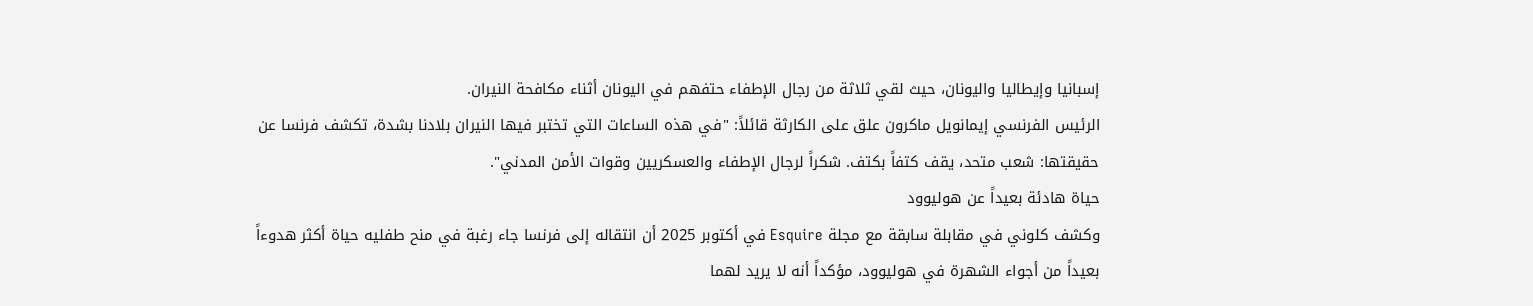إسبانيا وإيطاليا واليونان، حيث لقي ثلاثة من رجال الإطفاء حتفهم في اليونان أثناء مكافحة النيران.
الرئيس الفرنسي إيمانويل ماكرون علق على الكارثة قائلاً: "في هذه الساعات التي تختبر فيها النيران بلادنا بشدة، تكشف فرنسا عن حقيقتها: شعب متحد، يقف كتفاً بكتف. شكراً لرجال الإطفاء والعسكريين وقوات الأمن المدني".
حياة هادئة بعيداً عن هوليوود
وكشف كلوني في مقابلة سابقة مع مجلة Esquire في أكتوبر 2025 أن انتقاله إلى فرنسا جاء رغبة في منح طفليه حياة أكثر هدوءاً بعيداً من أجواء الشهرة في هوليوود، مؤكداً أنه لا يريد لهما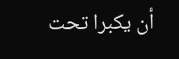أن يكبرا تحت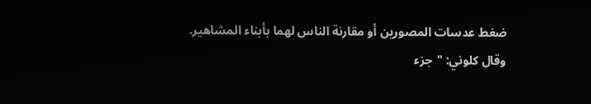ضغط عدسات المصورين أو مقارنة الناس لهما بأبناء المشاهير.
وقال كلوني: "جزء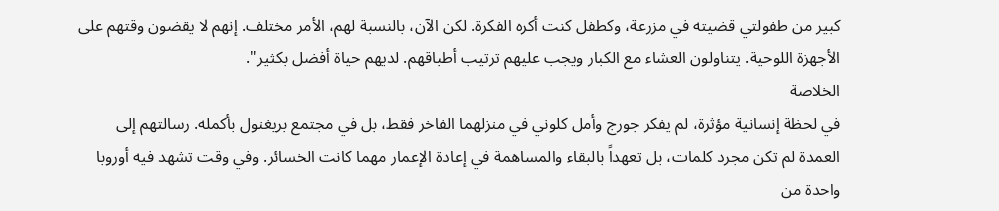كبير من طفولتي قضيته في مزرعة، وكطفل كنت أكره الفكرة. لكن الآن، بالنسبة لهم، الأمر مختلف. إنهم لا يقضون وقتهم على الأجهزة اللوحية. يتناولون العشاء مع الكبار ويجب عليهم ترتيب أطباقهم. لديهم حياة أفضل بكثير".
الخلاصة
في لحظة إنسانية مؤثرة، لم يفكر جورج وأمل كلوني في منزلهما الفاخر فقط، بل في مجتمع بريغنول بأكمله. رسالتهم إلى العمدة لم تكن مجرد كلمات، بل تعهداً بالبقاء والمساهمة في إعادة الإعمار مهما كانت الخسائر. وفي وقت تشهد فيه أوروبا واحدة من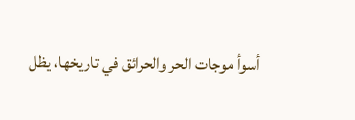أسوأ موجات الحر والحرائق في تاريخها، يظل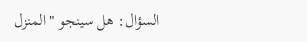السؤال: هل سينجو "المنزل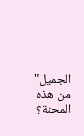الجميل" من هذه المحنة؟